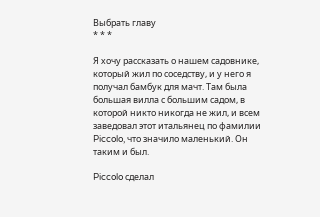Выбрать главу
* * *

Я хочу рассказать о нашем садовнике, который жил по соседству, и у него я получал бамбук для мачт. Там была большая вилла с большим садом, в которой никто никогда не жил, и всем заведовал этот итальянец по фамилии Piccolo, что значило маленький. Он таким и был.

Piccolo сделал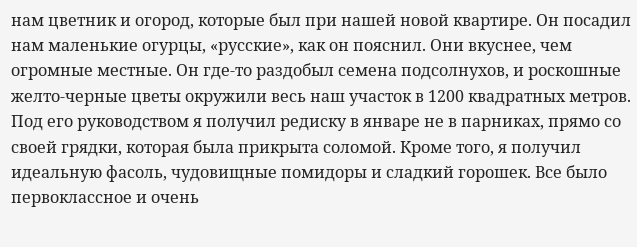нам цветник и огород, которые был при нашей новой квартире. Он посадил нам маленькие огурцы, «русские», как он пояснил. Они вкуснее, чем огромные местные. Он где-то раздобыл семена подсолнухов, и роскошные желто-черные цветы окружили весь наш участок в 1200 квадратных метров. Под его руководством я получил редиску в январе не в парниках, прямо со своей грядки, которая была прикрыта соломой. Кроме того, я получил идеальную фасоль, чудовищные помидоры и сладкий горошек. Все было первоклассное и очень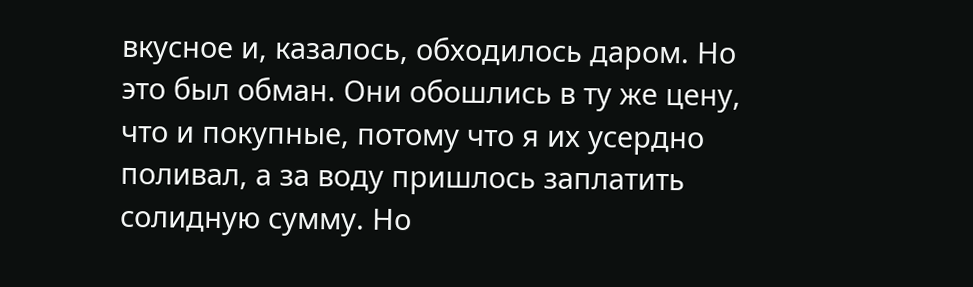вкусное и, казалось, обходилось даром. Но это был обман. Они обошлись в ту же цену, что и покупные, потому что я их усердно поливал, а за воду пришлось заплатить солидную сумму. Но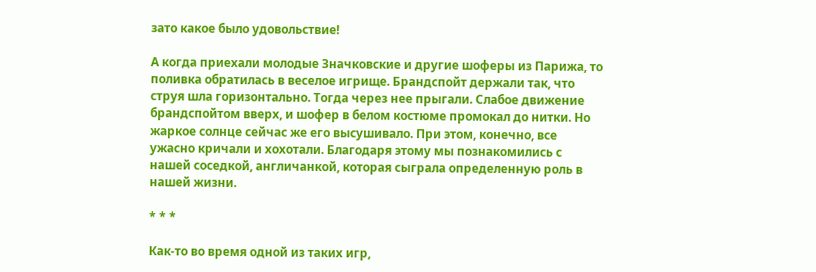зато какое было удовольствие!

А когда приехали молодые Значковские и другие шоферы из Парижа, то поливка обратилась в веселое игрище. Брандспойт держали так, что струя шла горизонтально. Тогда через нее прыгали. Слабое движение брандспойтом вверх, и шофер в белом костюме промокал до нитки. Но жаркое солнце сейчас же его высушивало. При этом, конечно, все ужасно кричали и хохотали. Благодаря этому мы познакомились с нашей соседкой, англичанкой, которая сыграла определенную роль в нашей жизни.

* * *

Как-то во время одной из таких игр,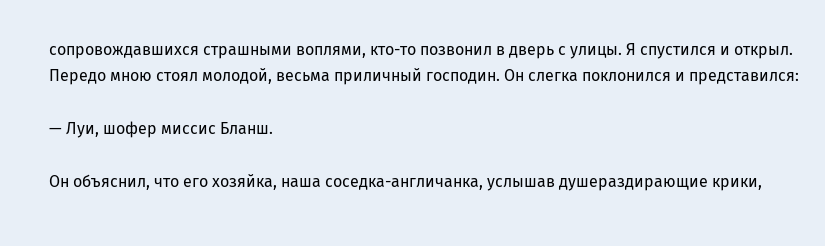сопровождавшихся страшными воплями, кто-то позвонил в дверь с улицы. Я спустился и открыл. Передо мною стоял молодой, весьма приличный господин. Он слегка поклонился и представился:

— Луи, шофер миссис Бланш.

Он объяснил, что его хозяйка, наша соседка-англичанка, услышав душераздирающие крики,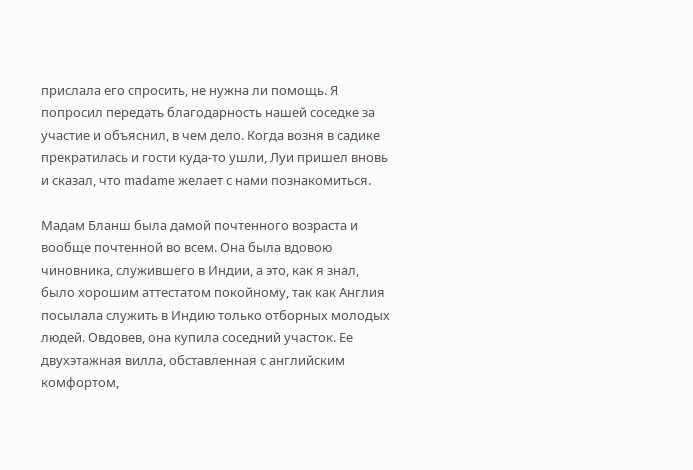прислала его спросить, не нужна ли помощь. Я попросил передать благодарность нашей соседке за участие и объяснил, в чем дело. Когда возня в садике прекратилась и гости куда-то ушли, Луи пришел вновь и сказал, что madame желает с нами познакомиться.

Мадам Бланш была дамой почтенного возраста и вообще почтенной во всем. Она была вдовою чиновника, служившего в Индии, а это, как я знал, было хорошим аттестатом покойному, так как Англия посылала служить в Индию только отборных молодых людей. Овдовев, она купила соседний участок. Ее двухэтажная вилла, обставленная с английским комфортом,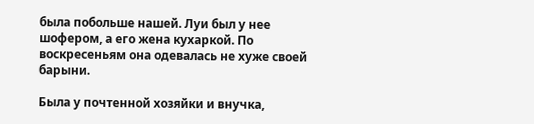была побольше нашей. Луи был у нее шофером, а его жена кухаркой. По воскресеньям она одевалась не хуже своей барыни.

Была у почтенной хозяйки и внучка,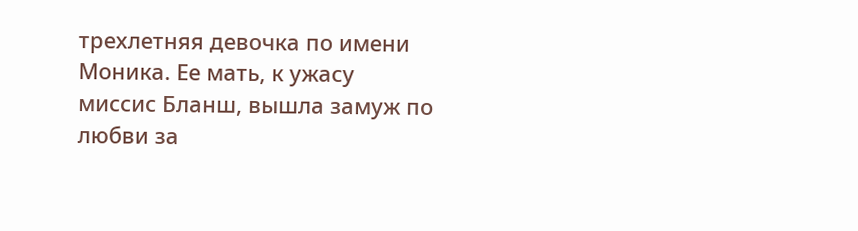трехлетняя девочка по имени Моника. Ее мать, к ужасу миссис Бланш, вышла замуж по любви за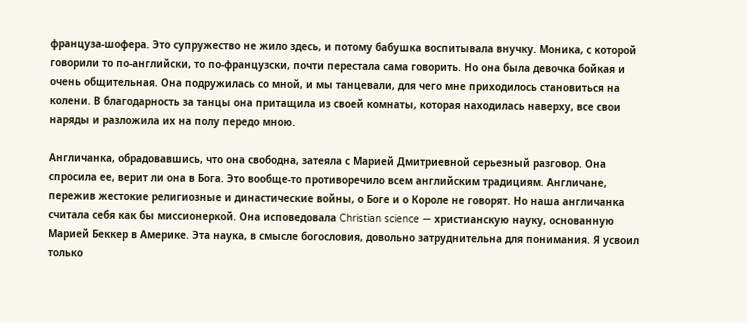француза-шофера. Это супружество не жило здесь, и потому бабушка воспитывала внучку. Моника, с которой говорили то по-английски, то по-французски, почти перестала сама говорить. Но она была девочка бойкая и очень общительная. Она подружилась со мной, и мы танцевали, для чего мне приходилось становиться на колени. В благодарность за танцы она притащила из своей комнаты, которая находилась наверху, все свои наряды и разложила их на полу передо мною.

Англичанка, обрадовавшись, что она свободна, затеяла с Марией Дмитриевной серьезный разговор. Она спросила ее, верит ли она в Бога. Это вообще-то противоречило всем английским традициям. Англичане, пережив жестокие религиозные и династические войны, о Боге и о Короле не говорят. Но наша англичанка считала себя как бы миссионеркой. Она исповедовала Christian science — христианскую науку, основанную Марией Беккер в Америке. Эта наука, в смысле богословия, довольно затруднительна для понимания. Я усвоил только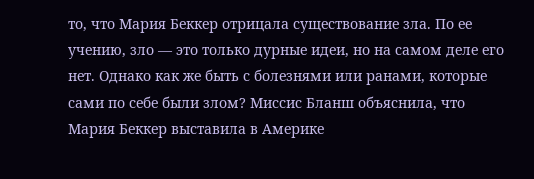то, что Мария Беккер отрицала существование зла. По ее учению, зло — это только дурные идеи, но на самом деле его нет. Однако как же быть с болезнями или ранами, которые сами по себе были злом? Миссис Бланш объяснила, что Мария Беккер выставила в Америке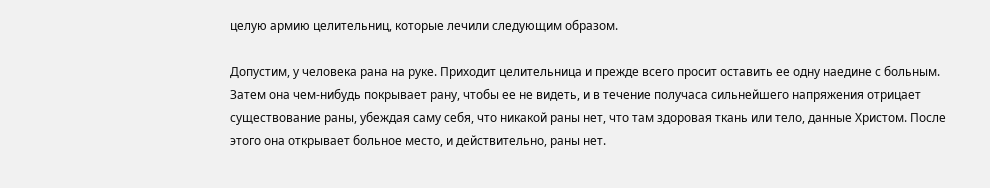целую армию целительниц, которые лечили следующим образом.

Допустим, у человека рана на руке. Приходит целительница и прежде всего просит оставить ее одну наедине с больным. Затем она чем-нибудь покрывает рану, чтобы ее не видеть, и в течение получаса сильнейшего напряжения отрицает существование раны, убеждая саму себя, что никакой раны нет, что там здоровая ткань или тело, данные Христом. После этого она открывает больное место, и действительно, раны нет.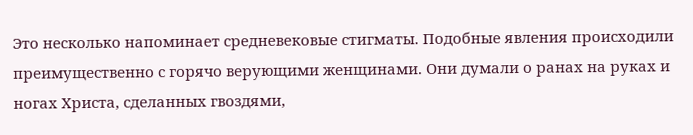Это несколько напоминает средневековые стигматы. Подобные явления происходили преимущественно с горячо верующими женщинами. Они думали о ранах на руках и ногах Христа, сделанных гвоздями,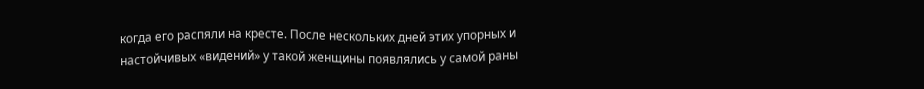когда его распяли на кресте. После нескольких дней этих упорных и настойчивых «видений» у такой женщины появлялись у самой раны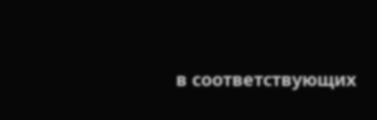в соответствующих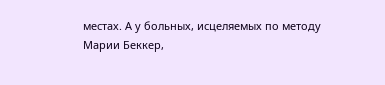местах. А у больных, исцеляемых по методу Марии Беккер,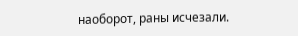наоборот, раны исчезали.